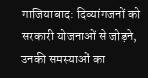गाजियाबाद: दिव्यांगजनों को सरकारी योजनाओं से जोड़ने, उनकी समस्याओं का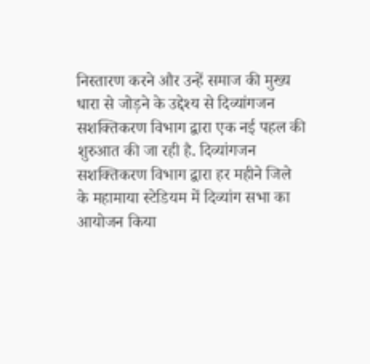निस्तारण करने और उन्हें समाज की मुख्य धारा से जोड़ने के उद्देश्य से दिव्यांगजन सशक्तिकरण विभाग द्वारा एक नई पहल की शुरुआत की जा रही है. दिव्यांगजन सशक्तिकरण विभाग द्वारा हर महीने जिले के महामाया स्टेडियम में दिव्यांग सभा का आयोजन किया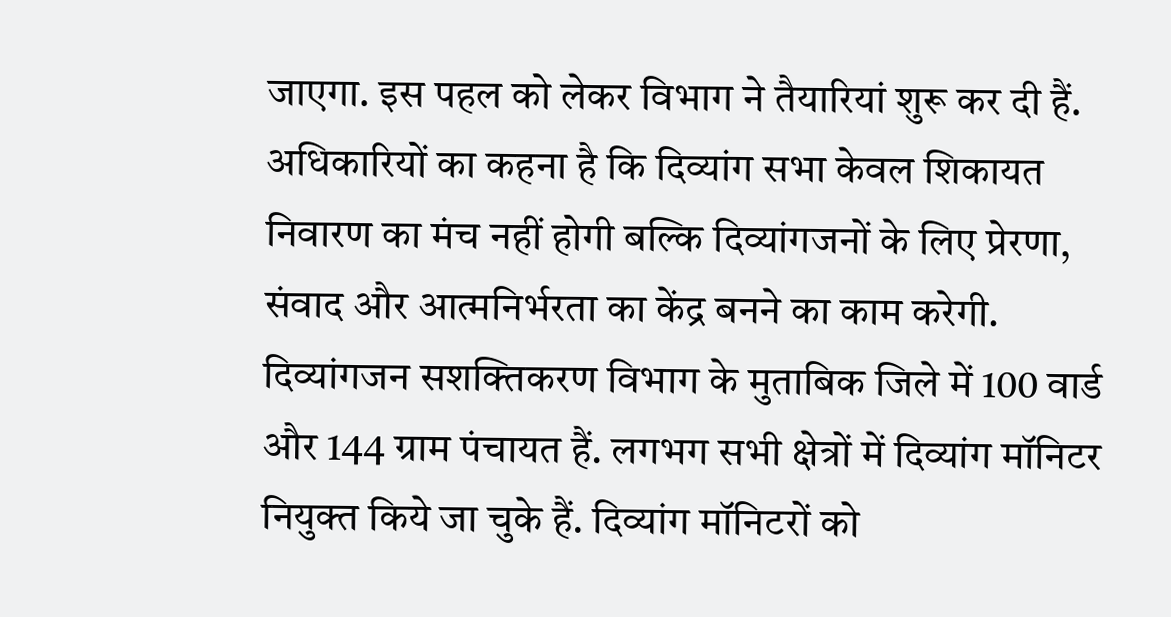जाएगा. इस पहल को लेकर विभाग ने तैयारियां शुरू कर दी हैं. अधिकारियों का कहना है कि दिव्यांग सभा केवल शिकायत निवारण का मंच नहीं होगी बल्कि दिव्यांगजनों के लिए प्रेरणा, संवाद और आत्मनिर्भरता का केंद्र बनने का काम करेगी.
दिव्यांगजन सशक्तिकरण विभाग के मुताबिक जिले में 100 वार्ड और 144 ग्राम पंचायत हैं. लगभग सभी क्षेत्रों में दिव्यांग मॉनिटर नियुक्त किये जा चुके हैं. दिव्यांग मॉनिटरों को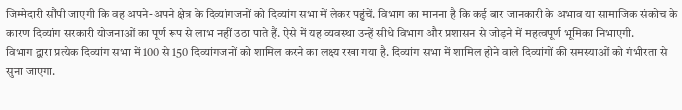जिम्मेदारी सौंपी जाएगी कि वह अपने-अपने क्षेत्र के दिव्यांगजनों को दिव्यांग सभा में लेकर पहुंचें. विभाग का मानना है कि कई बार जानकारी के अभाव या सामाजिक संकोच के कारण दिव्यांग सरकारी योजनाओं का पूर्ण रूप से लाभ नहीं उठा पाते हैं. ऐसे में यह व्यवस्था उन्हें सीधे विभाग और प्रशासन से जोड़ने में महत्वपूर्ण भूमिका निभाएगी.
विभाग द्वारा प्रत्येक दिव्यांग सभा में 100 से 150 दिव्यांगजनों को शामिल करने का लक्ष्य रखा गया है. दिव्यांग सभा में शामिल होने वाले दिव्यांगों की समस्याओं को गंभीरता से सुना जाएगा.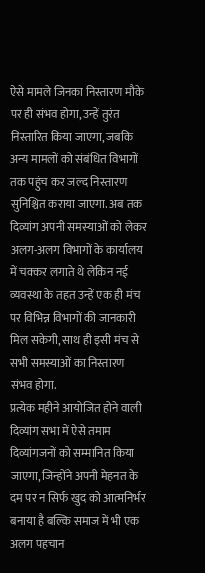ऐसे मामले जिनका निस्तारण मौके पर ही संभव होगा, उन्हें तुरंत निस्तारित किया जाएगा, जबकि अन्य मामलों को संबंधित विभागों तक पहुंच कर जल्द निस्तारण सुनिश्चित कराया जाएगा. अब तक दिव्यांग अपनी समस्याओं को लेकर अलग-अलग विभागों के कार्यालय में चक्कर लगाते थे लेकिन नई व्यवस्था के तहत उन्हें एक ही मंच पर विभिन्न विभागों की जानकारी मिल सकेगी, साथ ही इसी मंच से सभी समस्याओं का निस्तारण संभव होगा.
प्रत्येक महीने आयोजित होने वाली दिव्यांग सभा में ऐसे तमाम दिव्यांगजनों को सम्मानित किया जाएगा, जिन्होंने अपनी मेहनत के दम पर न सिर्फ खुद को आत्मनिर्भर बनाया है बल्कि समाज में भी एक अलग पहचान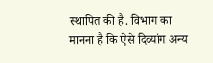स्थापित की है. विभाग का मानना है कि ऐसे दिव्यांग अन्य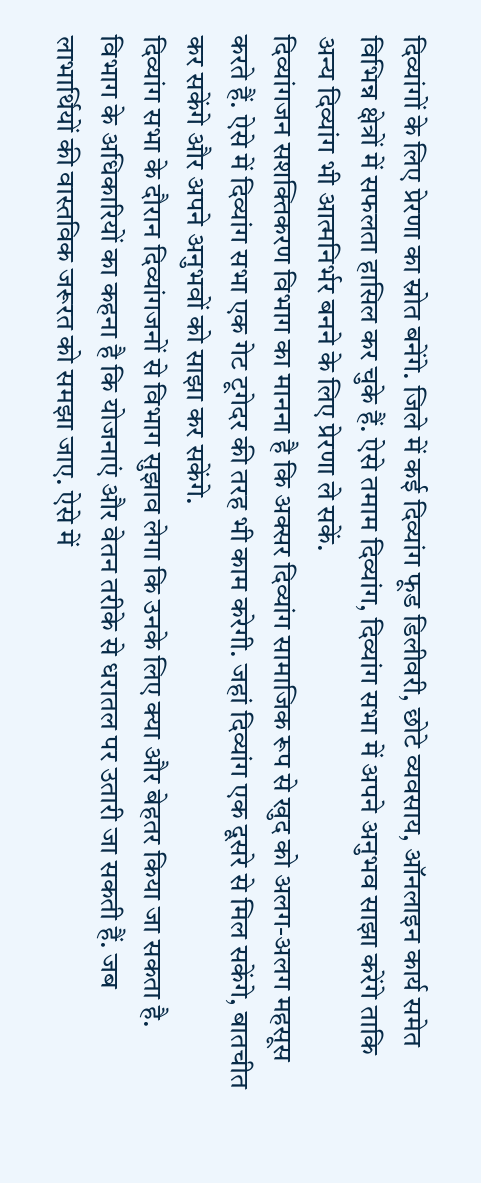दिव्यांगों के लिए प्रेरणा का स्रोत बनेंगे. जिले में कई दिव्यांग फूड डिलीवरी, छोटे व्यवसाय, ऑनलाइन कार्य समेत विभिन्न क्षेत्रों में सफलता हासिल कर चुके हैं. ऐसे तमाम दिव्यांग, दिव्यांग सभा में अपने अनुभव साझा करेंगे ताकि अन्य दिव्यांग भी आत्मनिर्भर बनने के लिए प्रेरणा ले सकें.
दिव्यांगजन सशक्तिकरण विभाग का मानना है कि अक्सर दिव्यांग सामाजिक रूप से खुद को अलग-अलग महसूस करते हैं. ऐसे में दिव्यांग सभा एक गेट टूगेदर की तरह भी काम करेगी. जहां दिव्यांग एक दूसरे से मिल सकेंगे, बातचीत कर सकेंगे और अपने अनुभवों को साझा कर सकेंगे.
दिव्यांग सभा के दौरान दिव्यांगजनों से विभाग सुझाव लेगा कि उनके लिए क्या और बेहतर किया जा सकता है. विभाग के अधिकारियों का कहना है कि योजनाएं और वेतन तरीके से धरातल पर उतारी जा सकती हैं. जब लाभार्थियों की वास्तविक जरूरत को समझा जाए. ऐसे में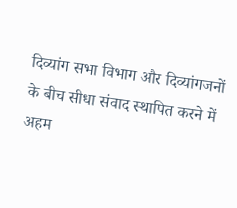दिव्यांग सभा विभाग और दिव्यांगजनों के बीच सीधा संवाद स्थापित करने में अहम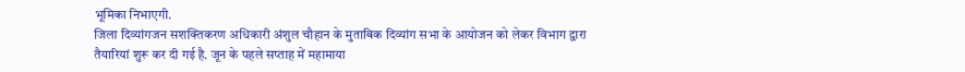भूमिका निभाएगी.
जिला दिव्यांगजन सशक्तिकरण अधिकारी अंशुल चौहान के मुताबिक दिव्यांग सभा के आयोजन को लेकर विभाग द्वारा तैयारियां शुरू कर दी गई है. जून के पहले सप्ताह में महामाया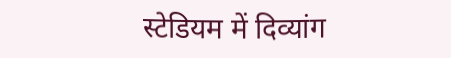स्टेडियम में दिव्यांग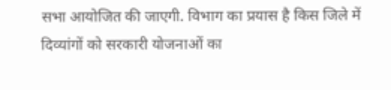सभा आयोजित की जाएगी. विभाग का प्रयास है किस जिले में दिव्यांगों को सरकारी योजनाओं का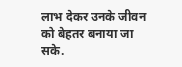लाभ देकर उनके जीवन को बेहतर बनाया जा सके.